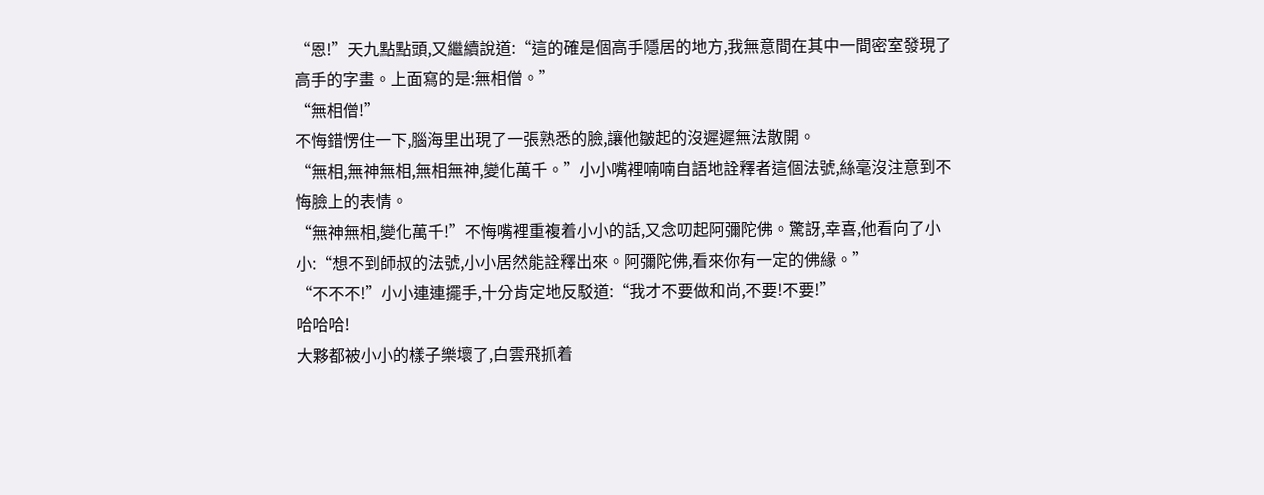“恩!”天九點點頭,又繼續說道:“這的確是個高手隱居的地方,我無意間在其中一間密室發現了高手的字畫。上面寫的是:無相僧。”
“無相僧!”
不悔錯愣住一下,腦海里出現了一張熟悉的臉,讓他皺起的沒遲遲無法散開。
“無相,無神無相,無相無神,變化萬千。”小小嘴裡喃喃自語地詮釋者這個法號,絲毫沒注意到不悔臉上的表情。
“無神無相,變化萬千!”不悔嘴裡重複着小小的話,又念叨起阿彌陀佛。驚訝,幸喜,他看向了小小:“想不到師叔的法號,小小居然能詮釋出來。阿彌陀佛,看來你有一定的佛緣。”
“不不不!”小小連連擺手,十分肯定地反駁道:“我才不要做和尚,不要!不要!”
哈哈哈!
大夥都被小小的樣子樂壞了,白雲飛抓着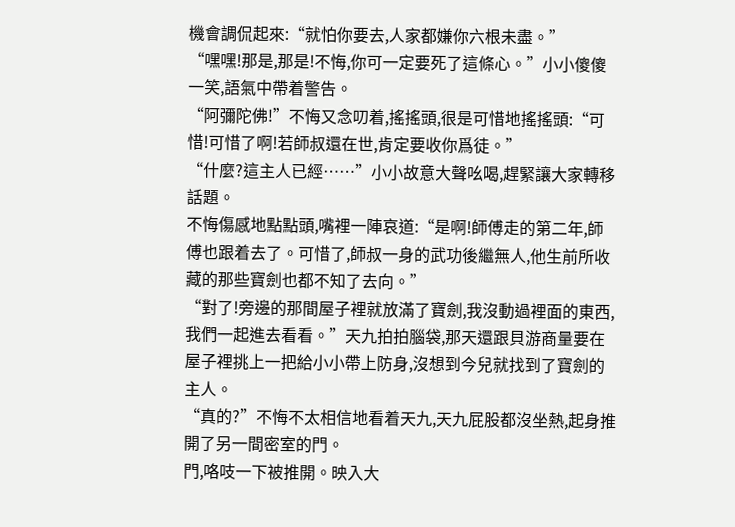機會調侃起來:“就怕你要去,人家都嫌你六根未盡。”
“嘿嘿!那是,那是!不悔,你可一定要死了這條心。”小小傻傻一笑,語氣中帶着警告。
“阿彌陀佛!”不悔又念叨着,搖搖頭,很是可惜地搖搖頭:“可惜!可惜了啊!若師叔還在世,肯定要收你爲徒。”
“什麼?這主人已經……”小小故意大聲吆喝,趕緊讓大家轉移話題。
不悔傷感地點點頭,嘴裡一陣哀道:“是啊!師傅走的第二年,師傅也跟着去了。可惜了,師叔一身的武功後繼無人,他生前所收藏的那些寶劍也都不知了去向。”
“對了!旁邊的那間屋子裡就放滿了寶劍,我沒動過裡面的東西,我們一起進去看看。”天九拍拍腦袋,那天還跟貝游商量要在屋子裡挑上一把給小小帶上防身,沒想到今兒就找到了寶劍的主人。
“真的?”不悔不太相信地看着天九,天九屁股都沒坐熱,起身推開了另一間密室的門。
門,咯吱一下被推開。映入大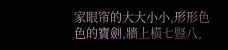家眼帘的大大小小,形形色色的寶劍,牆上橫七豎八,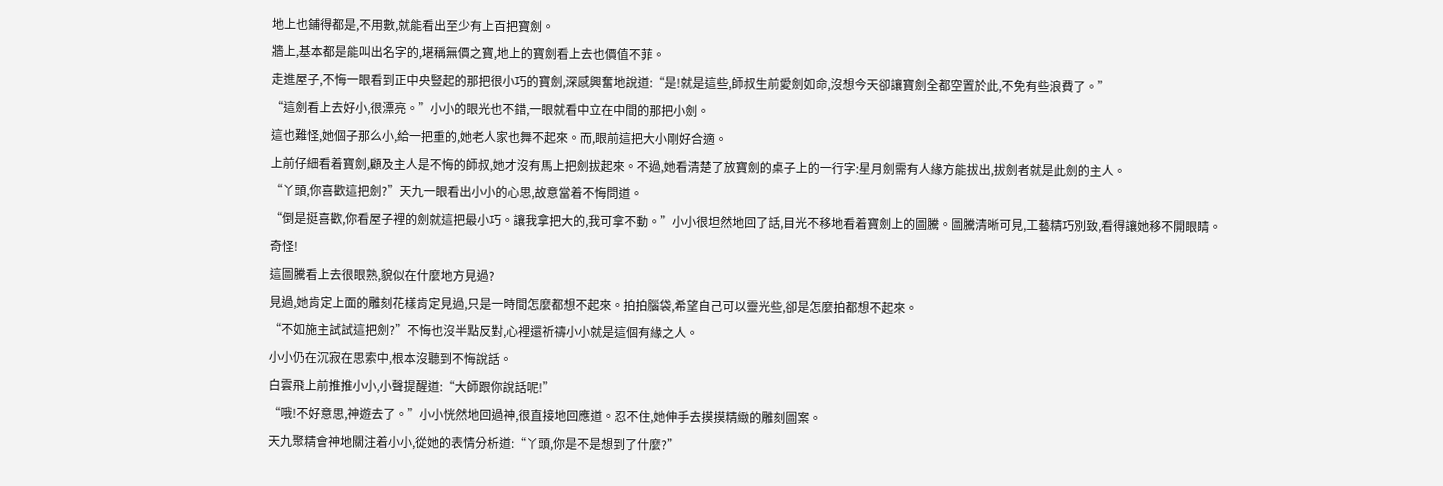地上也鋪得都是,不用數,就能看出至少有上百把寶劍。
牆上,基本都是能叫出名字的,堪稱無價之寶,地上的寶劍看上去也價值不菲。
走進屋子,不悔一眼看到正中央豎起的那把很小巧的寶劍,深感興奮地說道:“是!就是這些,師叔生前愛劍如命,沒想今天卻讓寶劍全都空置於此,不免有些浪費了。”
“這劍看上去好小,很漂亮。”小小的眼光也不錯,一眼就看中立在中間的那把小劍。
這也難怪,她個子那么小,給一把重的,她老人家也舞不起來。而,眼前這把大小剛好合適。
上前仔細看着寶劍,顧及主人是不悔的師叔,她才沒有馬上把劍拔起來。不過,她看清楚了放寶劍的桌子上的一行字:星月劍需有人緣方能拔出,拔劍者就是此劍的主人。
“丫頭,你喜歡這把劍?”天九一眼看出小小的心思,故意當着不悔問道。
“倒是挺喜歡,你看屋子裡的劍就這把最小巧。讓我拿把大的,我可拿不動。”小小很坦然地回了話,目光不移地看着寶劍上的圖騰。圖騰清晰可見,工藝精巧別致,看得讓她移不開眼睛。
奇怪!
這圖騰看上去很眼熟,貌似在什麼地方見過?
見過,她肯定上面的雕刻花樣肯定見過,只是一時間怎麼都想不起來。拍拍腦袋,希望自己可以靈光些,卻是怎麼拍都想不起來。
“不如施主試試這把劍?”不悔也沒半點反對,心裡還祈禱小小就是這個有緣之人。
小小仍在沉寂在思索中,根本沒聽到不悔說話。
白雲飛上前推推小小,小聲提醒道:“大師跟你說話呢!”
“哦!不好意思,神遊去了。”小小恍然地回過神,很直接地回應道。忍不住,她伸手去摸摸精緻的雕刻圖案。
天九聚精會神地關注着小小,從她的表情分析道:“丫頭,你是不是想到了什麼?”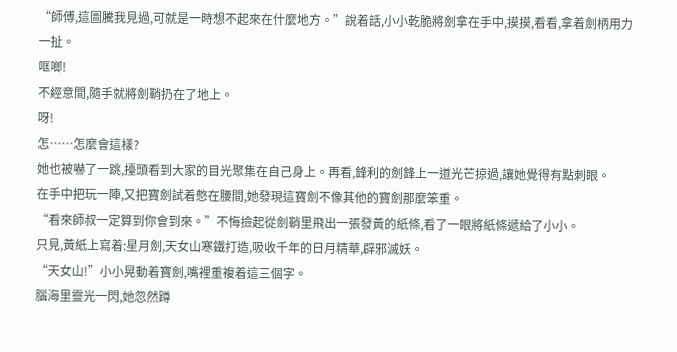“師傅,這圖騰我見過,可就是一時想不起來在什麼地方。”說着話,小小乾脆將劍拿在手中,摸摸,看看,拿着劍柄用力一扯。
哐啷!
不經意間,隨手就將劍鞘扔在了地上。
呀!
怎……怎麼會這樣?
她也被嚇了一跳,擡頭看到大家的目光聚集在自己身上。再看,鋒利的劍鋒上一道光芒掠過,讓她覺得有點刺眼。
在手中把玩一陣,又把寶劍試着憋在腰間,她發現這寶劍不像其他的寶劍那麼笨重。
“看來師叔一定算到你會到來。”不悔撿起從劍鞘里飛出一張發黃的紙條,看了一眼將紙條遞給了小小。
只見,黃紙上寫着:星月劍,天女山寒鐵打造,吸收千年的日月精華,辟邪滅妖。
“天女山!”小小晃動着寶劍,嘴裡重複着這三個字。
腦海里靈光一閃,她忽然蹲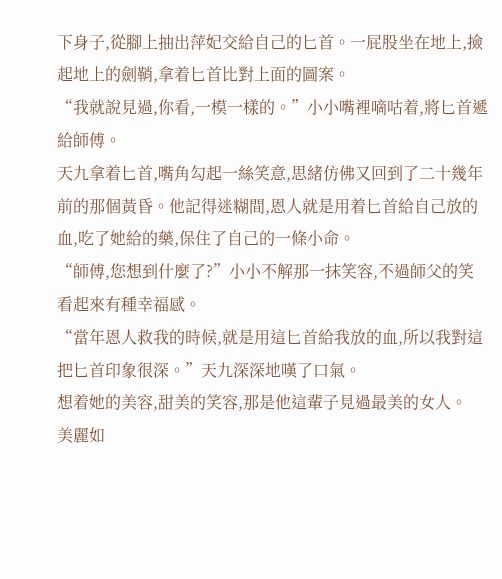下身子,從腳上抽出萍妃交給自己的匕首。一屁股坐在地上,撿起地上的劍鞘,拿着匕首比對上面的圖案。
“我就說見過,你看,一模一樣的。”小小嘴裡嘀咕着,將匕首遞給師傅。
天九拿着匕首,嘴角勾起一絲笑意,思緒仿佛又回到了二十幾年前的那個黃昏。他記得迷糊間,恩人就是用着匕首給自己放的血,吃了她給的藥,保住了自己的一條小命。
“師傅,您想到什麼了?”小小不解那一抹笑容,不過師父的笑看起來有種幸福感。
“當年恩人救我的時候,就是用這匕首給我放的血,所以我對這把匕首印象很深。”天九深深地嘆了口氣。
想着她的美容,甜美的笑容,那是他這輩子見過最美的女人。
美麗如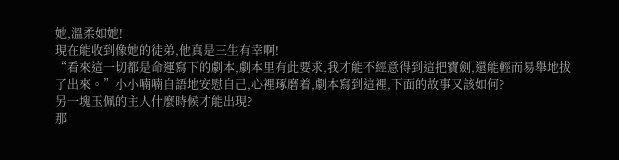她,溫柔如她!
現在能收到像她的徒弟,他真是三生有幸啊!
“看來這一切都是命運寫下的劇本,劇本里有此要求,我才能不經意得到這把寶劍,還能輕而易舉地拔了出來。”小小喃喃自語地安慰自己,心裡琢磨着,劇本寫到這裡,下面的故事又該如何?
另一塊玉佩的主人什麼時候才能出現?
那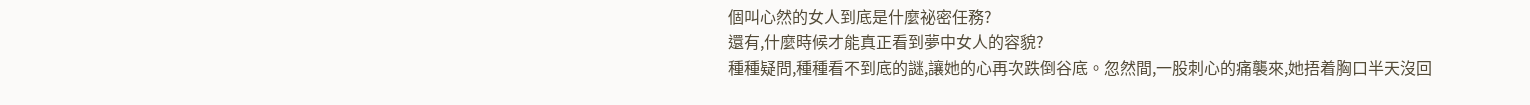個叫心然的女人到底是什麼祕密任務?
還有,什麼時候才能真正看到夢中女人的容貌?
種種疑問,種種看不到底的謎,讓她的心再次跌倒谷底。忽然間,一股刺心的痛襲來,她捂着胸口半天沒回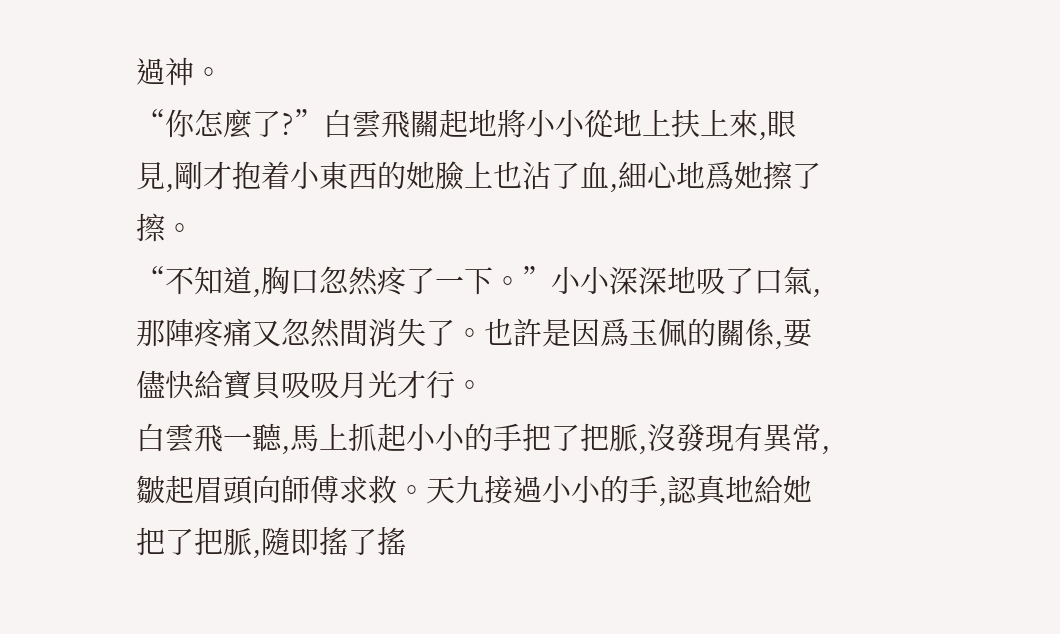過神。
“你怎麼了?”白雲飛關起地將小小從地上扶上來,眼見,剛才抱着小東西的她臉上也沾了血,細心地爲她擦了擦。
“不知道,胸口忽然疼了一下。”小小深深地吸了口氣,那陣疼痛又忽然間消失了。也許是因爲玉佩的關係,要儘快給寶貝吸吸月光才行。
白雲飛一聽,馬上抓起小小的手把了把脈,沒發現有異常,皺起眉頭向師傅求救。天九接過小小的手,認真地給她把了把脈,隨即搖了搖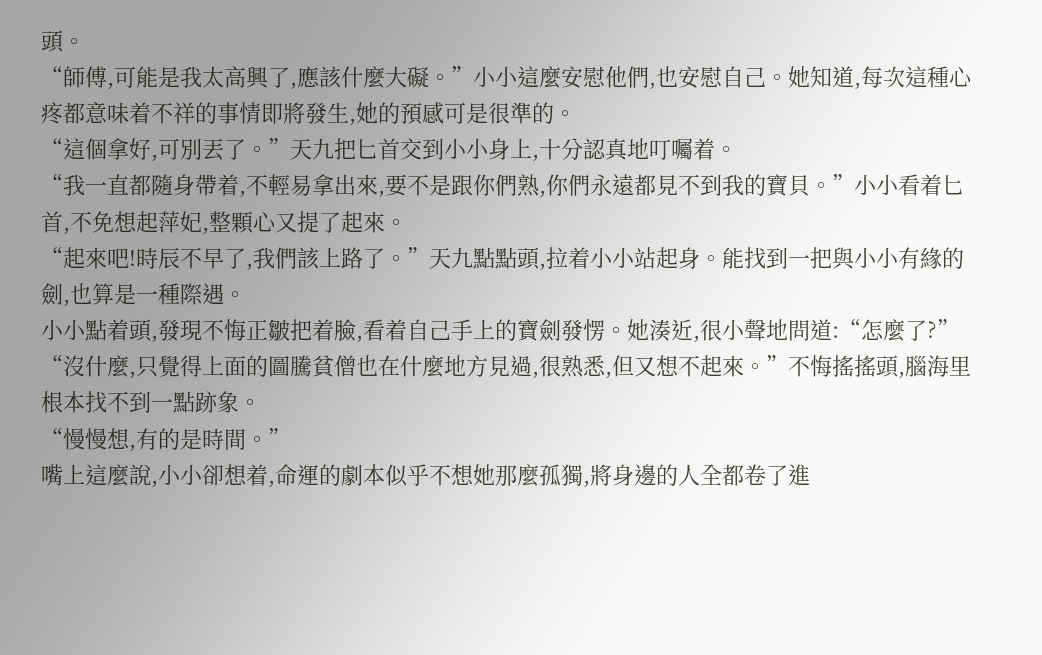頭。
“師傅,可能是我太高興了,應該什麼大礙。”小小這麼安慰他們,也安慰自己。她知道,每次這種心疼都意味着不祥的事情即將發生,她的預感可是很準的。
“這個拿好,可別丟了。”天九把匕首交到小小身上,十分認真地叮囑着。
“我一直都隨身帶着,不輕易拿出來,要不是跟你們熟,你們永遠都見不到我的寶貝。”小小看着匕首,不免想起萍妃,整顆心又提了起來。
“起來吧!時辰不早了,我們該上路了。”天九點點頭,拉着小小站起身。能找到一把與小小有緣的劍,也算是一種際遇。
小小點着頭,發現不悔正皺把着臉,看着自己手上的寶劍發愣。她湊近,很小聲地問道:“怎麼了?”
“沒什麼,只覺得上面的圖騰貧僧也在什麼地方見過,很熟悉,但又想不起來。”不悔搖搖頭,腦海里根本找不到一點跡象。
“慢慢想,有的是時間。”
嘴上這麼說,小小卻想着,命運的劇本似乎不想她那麼孤獨,將身邊的人全都卷了進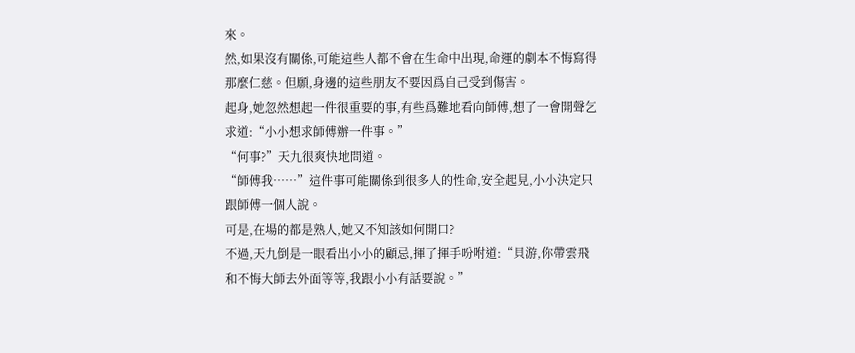來。
然,如果沒有關係,可能這些人都不會在生命中出現,命運的劇本不悔寫得那麼仁慈。但願,身邊的這些朋友不要因爲自己受到傷害。
起身,她忽然想起一件很重要的事,有些爲難地看向師傅,想了一會開聲乞求道:“小小想求師傅辦一件事。”
“何事?”天九很爽快地問道。
“師傅我……”這件事可能關係到很多人的性命,安全起見,小小決定只跟師傅一個人說。
可是,在場的都是熟人,她又不知該如何開口?
不過,天九倒是一眼看出小小的顧忌,揮了揮手吩咐道:“貝游,你帶雲飛和不悔大師去外面等等,我跟小小有話要說。”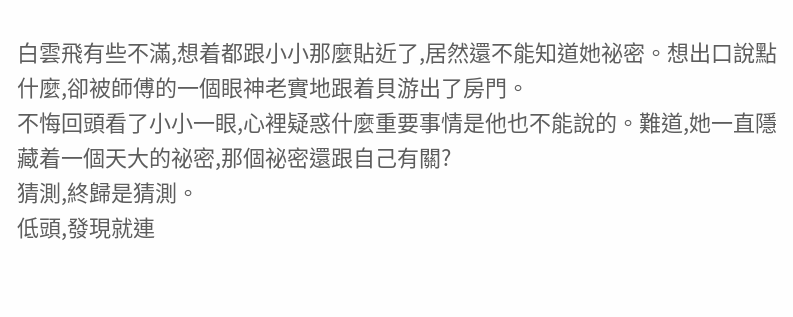白雲飛有些不滿,想着都跟小小那麼貼近了,居然還不能知道她祕密。想出口說點什麼,卻被師傅的一個眼神老實地跟着貝游出了房門。
不悔回頭看了小小一眼,心裡疑惑什麼重要事情是他也不能說的。難道,她一直隱藏着一個天大的祕密,那個祕密還跟自己有關?
猜測,終歸是猜測。
低頭,發現就連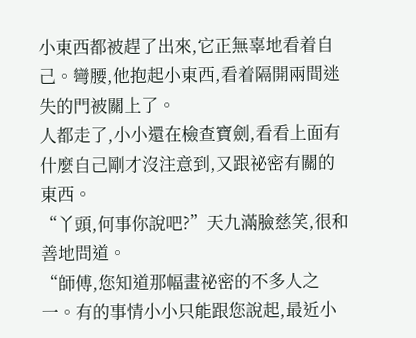小東西都被趕了出來,它正無辜地看着自己。彎腰,他抱起小東西,看着隔開兩間迷失的門被關上了。
人都走了,小小還在檢查寶劍,看看上面有什麼自己剛才沒注意到,又跟祕密有關的東西。
“丫頭,何事你說吧?”天九滿臉慈笑,很和善地問道。
“師傅,您知道那幅畫祕密的不多人之一。有的事情小小只能跟您說起,最近小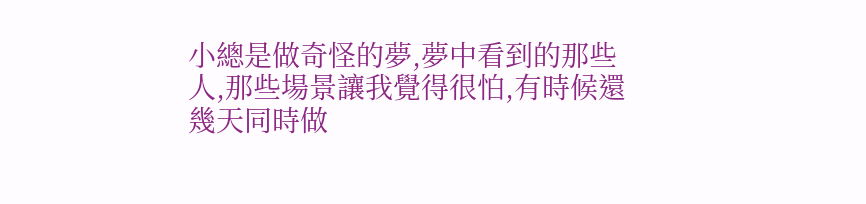小總是做奇怪的夢,夢中看到的那些人,那些場景讓我覺得很怕,有時候還幾天同時做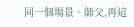同一個場景。師父,再這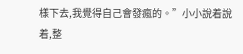樣下去,我覺得自己會發瘋的。”小小說着說着,整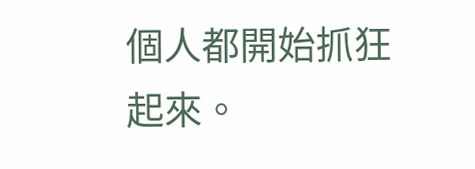個人都開始抓狂起來。